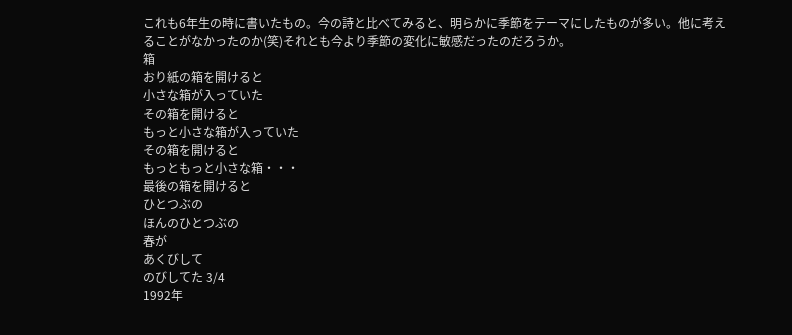これも6年生の時に書いたもの。今の詩と比べてみると、明らかに季節をテーマにしたものが多い。他に考えることがなかったのか(笑)それとも今より季節の変化に敏感だったのだろうか。
箱
おり紙の箱を開けると
小さな箱が入っていた
その箱を開けると
もっと小さな箱が入っていた
その箱を開けると
もっともっと小さな箱・・・
最後の箱を開けると
ひとつぶの
ほんのひとつぶの
春が
あくびして
のびしてた 3/4
1992年